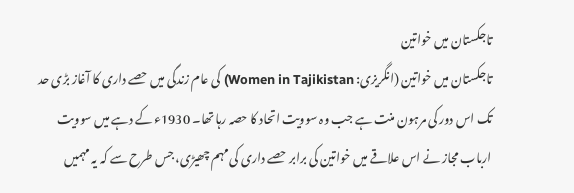تاجکستان میں خواتین
تاجکستان میں خواتین (انگریزی: Women in Tajikistan) کی عام زندگی میں حصے داری کا آغاز بڑی حد تک اس دور کی مرہون منت ہے جب وہ سوویت اتحاد کا حصہ رہا تھا۔ 1930ء کے دہے میں سوویت ارباب مجاز نے اس علاقے میں خواتین کی برابر حصے داری کی مہم چھیڑی، جس طرح سے کہ یہ مہمیں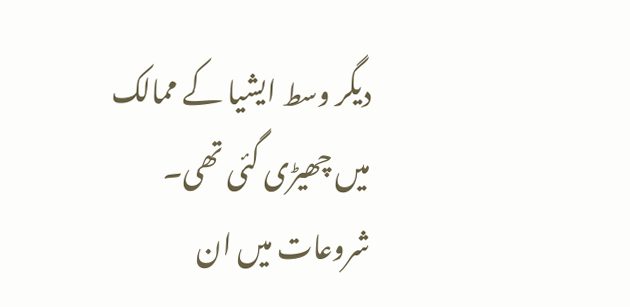دیگر وسط ایشیا کے ممالک میں چھیڑی گئی تھی۔ شروعات میں ان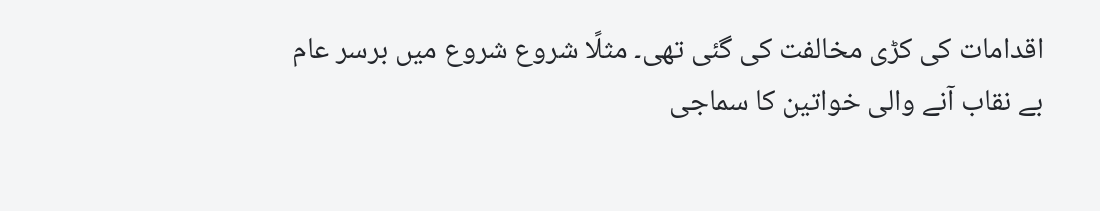اقدامات کی کڑی مخالفت کی گئی تھی۔ مثلًا شروع شروع میں برسر عام بے نقاب آنے والی خواتین کا سماجی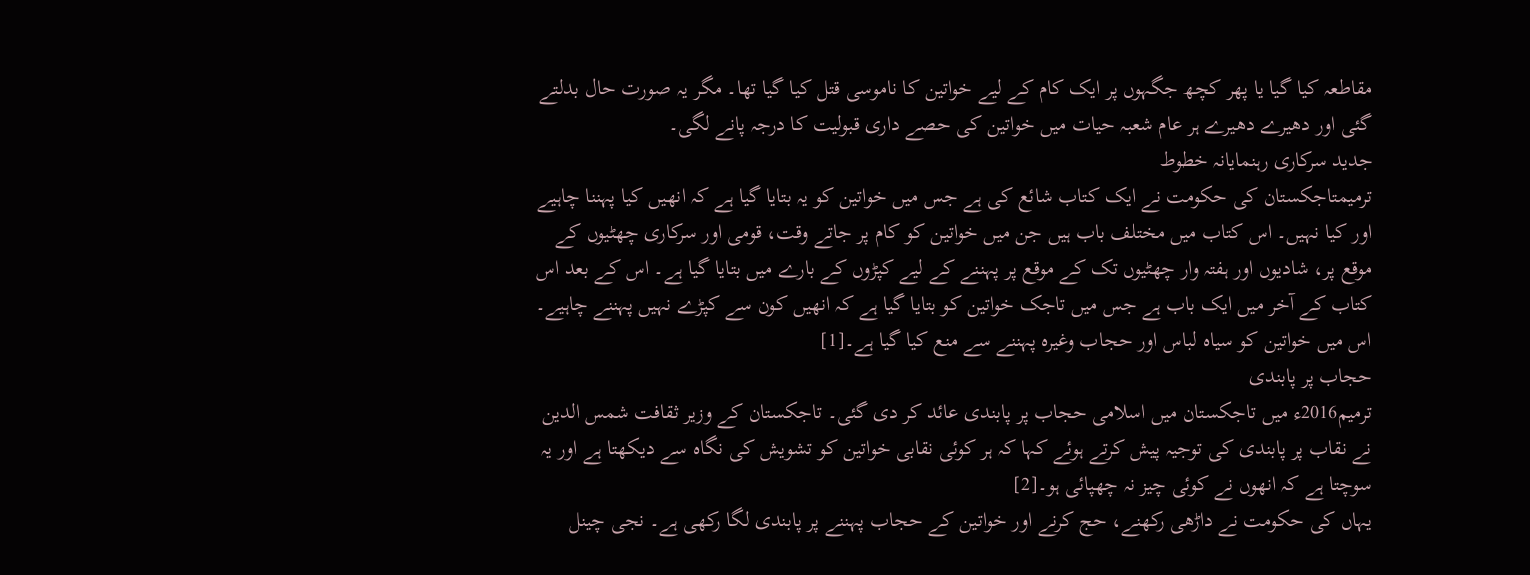مقاطعہ کیا گیا یا پھر کچھ جگہوں پر ایک کام کے لیے خواتین کا ناموسی قتل کیا گیا تھا۔ مگر یہ صورت حال بدلتے گئی اور دھیرے دھیرے ہر عام شعبہ حیات میں خواتین کی حصے داری قبولیت کا درجہ پانے لگی۔
جدید سرکاری رہنمایانہ خطوط
ترمیمتاجکستان کی حکومت نے ایک کتاب شائع کی ہے جس میں خواتین کو یہ بتایا گیا ہے کہ انھیں کیا پہننا چاہیے اور کیا نہیں۔ اس کتاب میں مختلف باب ہیں جن میں خواتین کو کام پر جاتے وقت، قومی اور سرکاری چھٹیوں کے موقع پر، شادیوں اور ہفتہ وار چھٹیوں تک کے موقع پر پہننے کے لیے کپڑوں کے بارے میں بتایا گیا ہے۔ اس کے بعد اس کتاب کے آخر میں ایک باب ہے جس میں تاجک خواتین کو بتایا گیا ہے کہ انھیں کون سے کپڑے نہیں پہننے چاہیے۔ اس میں خواتین کو سیاہ لباس اور حجاب وغیرہ پہننے سے منع کیا گیا ہے۔[1]
حجاب پر پابندی
ترمیم2016ء میں تاجکستان میں اسلامی حجاب پر پابندی عائد کر دی گئی۔ تاجکستان کے وزیر ثقافت شمس الدین نے نقاب پر پابندی کی توجیہ پیش کرتے ہوئے کہا کہ ہر کوئی نقابی خواتین کو تشویش کی نگاہ سے دیکھتا ہے اور یہ سوچتا ہے کہ انھوں نے کوئی چیز نہ چھپائی ہو۔[2]
یہاں کی حکومت نے داڑھی رکھنے، حج کرنے اور خواتین کے حجاب پہننے پر پابندی لگا رکھی ہے۔ نجی چینل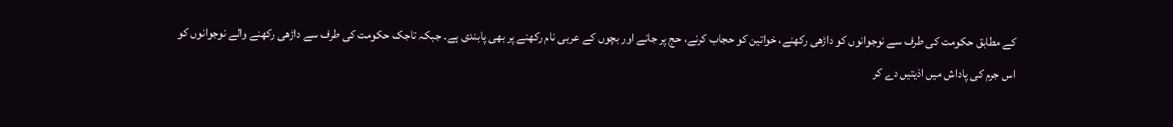کے مطابق حکومت کی طرف سے نوجوانوں کو داڑھی رکھنے، خواتین کو حجاب کرنے، حج پر جانے اور بچوں کے عربی نام رکھنے پر بھی پابندی ہے۔ جبکہ تاجک حکومت کی طرف سے داڑھی رکھنے والے نوجوانوں کو اس جرم کی پاداش میں اذیتیں دے کر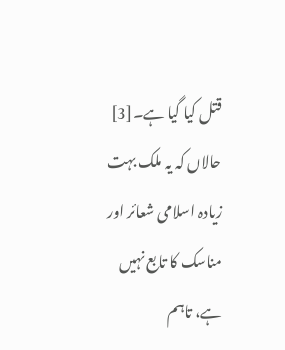قتل کیا گیا ہے۔[3] حالاں کہ یہ ملک بہت زیادہ اسلامی شعائر اور مناسک کا تابع نہیں ہے، تاہم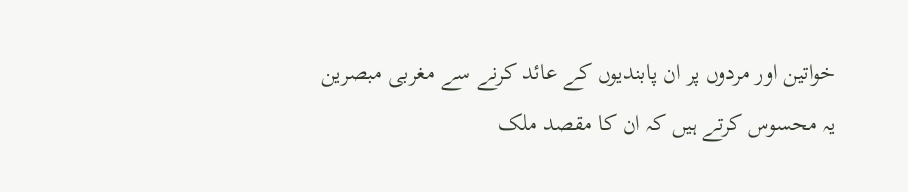خواتین اور مردوں پر ان پابندیوں کے عائد کرنے سے مغربی مبصرین یہ محسوس کرتے ہیں کہ ان کا مقصد ملک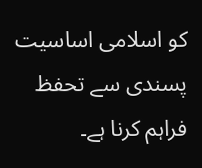کو اسلامی اساسیت پسندی سے تحفظ فراہم کرنا ہے۔